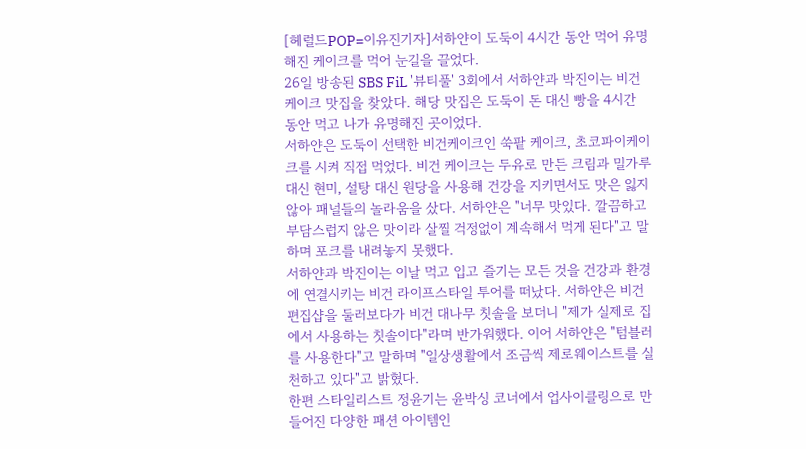[헤럴드POP=이유진기자]서하얀이 도둑이 4시간 동안 먹어 유명해진 케이크를 먹어 눈길을 끌었다.
26일 방송된 SBS FiL '뷰티풀' 3회에서 서하얀과 박진이는 비건케이크 맛집을 찾았다. 해당 맛집은 도둑이 돈 대신 빵을 4시간 동안 먹고 나가 유명해진 곳이었다.
서하얀은 도둑이 선택한 비건케이크인 쑥팥 케이크, 초코파이케이크를 시켜 직접 먹었다. 비건 케이크는 두유로 만든 크림과 밀가루 대신 현미, 설탕 대신 원당을 사용해 건강을 지키면서도 맛은 잃지 않아 패널들의 놀라움을 샀다. 서하얀은 "너무 맛있다. 깔끔하고 부담스럽지 않은 맛이라 살찔 걱정없이 계속해서 먹게 된다"고 말하며 포크를 내려놓지 못했다.
서하얀과 박진이는 이날 먹고 입고 즐기는 모든 것을 건강과 환경에 연결시키는 비건 라이프스타일 투어를 떠났다. 서하얀은 비건 편집샵을 둘러보다가 비건 대나무 칫솔을 보더니 "제가 실제로 집에서 사용하는 칫솔이다"라며 반가워했다. 이어 서하얀은 "텀블러를 사용한다"고 말하며 "일상생활에서 조금씩 제로웨이스트를 실천하고 있다"고 밝혔다.
한편 스타일리스트 정윤기는 윤박싱 코너에서 업사이클링으로 만들어진 다양한 패션 아이템인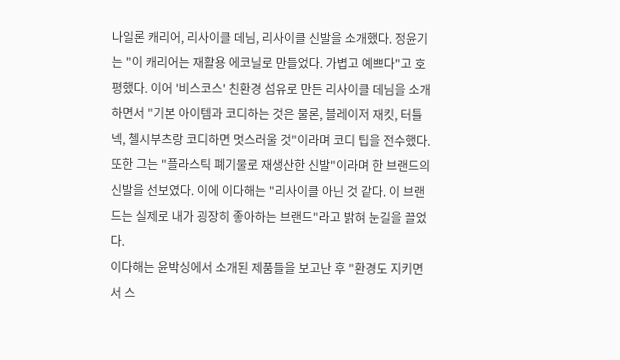나일론 캐리어, 리사이클 데님, 리사이클 신발을 소개했다. 정윤기는 "이 캐리어는 재활용 에코닐로 만들었다. 가볍고 예쁘다"고 호평했다. 이어 '비스코스' 친환경 섬유로 만든 리사이클 데님을 소개하면서 "기본 아이템과 코디하는 것은 물론, 블레이저 재킷, 터틀넥, 첼시부츠랑 코디하면 멋스러울 것"이라며 코디 팁을 전수했다. 또한 그는 "플라스틱 폐기물로 재생산한 신발"이라며 한 브랜드의 신발을 선보였다. 이에 이다해는 "리사이클 아닌 것 같다. 이 브랜드는 실제로 내가 굉장히 좋아하는 브랜드"라고 밝혀 눈길을 끌었다.
이다해는 윤박싱에서 소개된 제품들을 보고난 후 "환경도 지키면서 스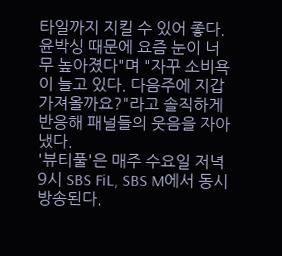타일까지 지킬 수 있어 좋다. 윤박싱 때문에 요즘 눈이 너무 높아졌다"며 "자꾸 소비욕이 늘고 있다. 다음주에 지갑 가져올까요?"라고 솔직하게 반응해 패널들의 웃음을 자아냈다.
'뷰티풀'은 매주 수요일 저녁 9시 SBS FiL, SBS M에서 동시 방송된다.